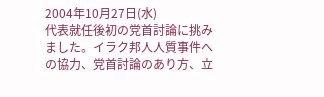2004年10月27日(水)
代表就任後初の党首討論に挑みました。イラク邦人人質事件への協力、党首討論のあり方、立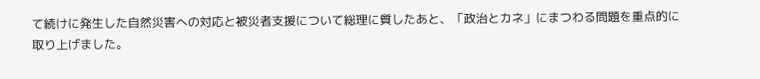て続けに発生した自然災害への対応と被災者支援について総理に質したあと、「政治とカネ」にまつわる問題を重点的に取り上げました。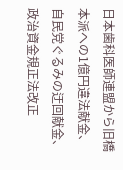日本歯科医師連盟から旧橋本派への1億円違法献金、自民党ぐるみの迂回献金、政治資金規正法改正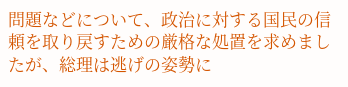問題などについて、政治に対する国民の信頼を取り戻すための厳格な処置を求めましたが、総理は逃げの姿勢に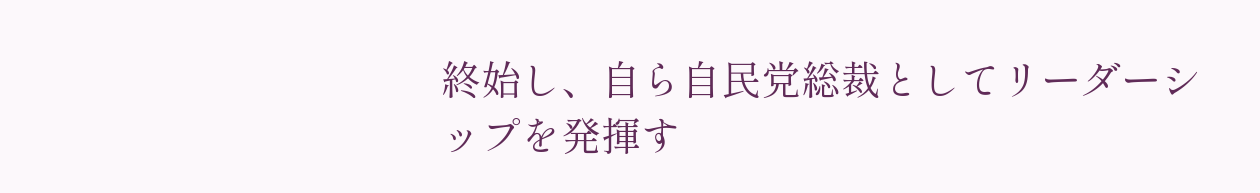終始し、自ら自民党総裁としてリーダーシップを発揮す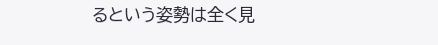るという姿勢は全く見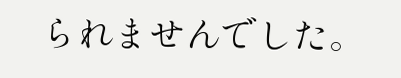られませんでした。